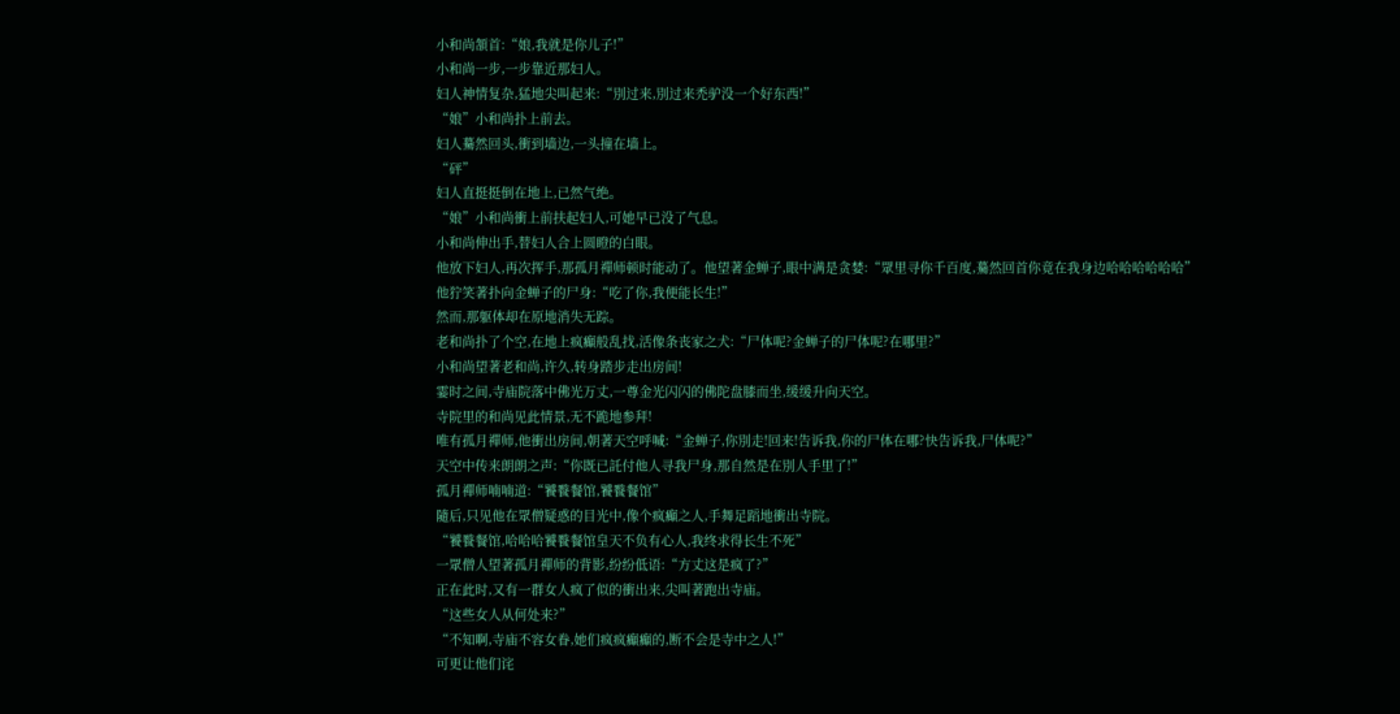小和尚頷首:“娘,我就是你儿子!”
小和尚一步,一步靠近那妇人。
妇人神情复杂,猛地尖叫起来:“別过来,別过来禿驴没一个好东西!”
“娘”小和尚扑上前去。
妇人驀然回头,衝到墙边,一头撞在墙上。
“砰”
妇人直挺挺倒在地上,已然气绝。
“娘”小和尚衝上前扶起妇人,可她早已没了气息。
小和尚伸出手,替妇人合上圆瞪的白眼。
他放下妇人,再次挥手,那孤月禪师顿时能动了。他望著金蝉子,眼中满是贪婪:“眾里寻你千百度,驀然回首你竟在我身边哈哈哈哈哈哈”
他狞笑著扑向金蝉子的尸身:“吃了你,我便能长生!”
然而,那躯体却在原地消失无踪。
老和尚扑了个空,在地上疯癲般乱找,活像条丧家之犬:“尸体呢?金蝉子的尸体呢?在哪里?”
小和尚望著老和尚,许久,转身踏步走出房间!
霎时之间,寺庙院落中佛光万丈,一尊金光闪闪的佛陀盘膝而坐,缓缓升向天空。
寺院里的和尚见此情景,无不跪地参拜!
唯有孤月禪师,他衝出房间,朝著天空呼喊:“金蝉子,你別走!回来!告诉我,你的尸体在哪?快告诉我,尸体呢?”
天空中传来朗朗之声:“你既已託付他人寻我尸身,那自然是在別人手里了!”
孤月禪师喃喃道:“饕餮餐馆,饕餮餐馆”
隨后,只见他在眾僧疑惑的目光中,像个疯癲之人,手舞足蹈地衝出寺院。
“饕餮餐馆,哈哈哈饕餮餐馆皇天不负有心人,我终求得长生不死”
一眾僧人望著孤月禪师的背影,纷纷低语:“方丈这是疯了?”
正在此时,又有一群女人疯了似的衝出来,尖叫著跑出寺庙。
“这些女人从何处来?”
“不知啊,寺庙不容女眷,她们疯疯癲癲的,断不会是寺中之人!”
可更让他们诧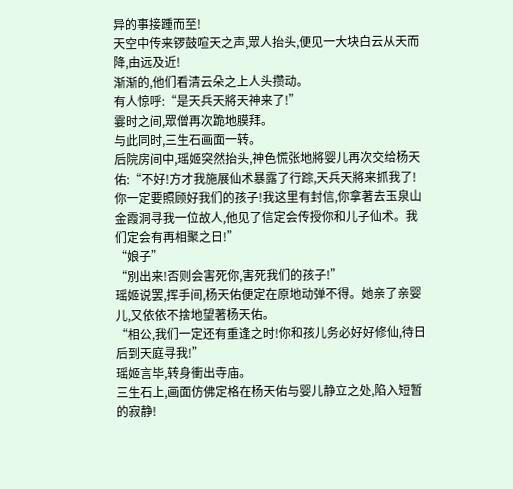异的事接踵而至!
天空中传来锣鼓喧天之声,眾人抬头,便见一大块白云从天而降,由远及近!
渐渐的,他们看清云朵之上人头攒动。
有人惊呼:“是天兵天將天神来了!”
霎时之间,眾僧再次跪地膜拜。
与此同时,三生石画面一转。
后院房间中,瑶姬突然抬头,神色慌张地將婴儿再次交给杨天佑:“不好!方才我施展仙术暴露了行踪,天兵天將来抓我了!你一定要照顾好我们的孩子!我这里有封信,你拿著去玉泉山金霞洞寻我一位故人,他见了信定会传授你和儿子仙术。我们定会有再相聚之日!”
“娘子”
“別出来!否则会害死你,害死我们的孩子!”
瑶姬说罢,挥手间,杨天佑便定在原地动弹不得。她亲了亲婴儿,又依依不捨地望著杨天佑。
“相公,我们一定还有重逢之时!你和孩儿务必好好修仙,待日后到天庭寻我!”
瑶姬言毕,转身衝出寺庙。
三生石上,画面仿佛定格在杨天佑与婴儿静立之处,陷入短暂的寂静!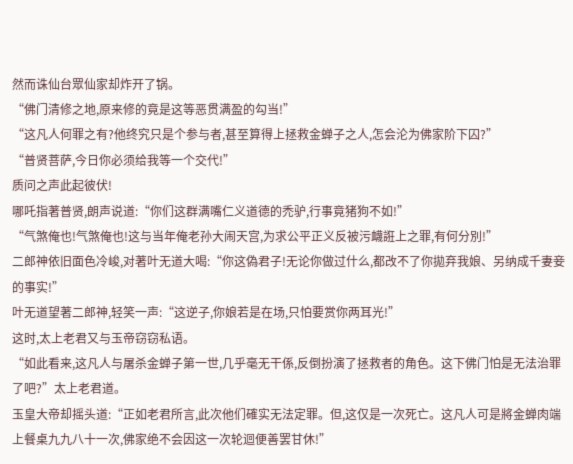然而诛仙台眾仙家却炸开了锅。
“佛门清修之地,原来修的竟是这等恶贯满盈的勾当!”
“这凡人何罪之有?他终究只是个参与者,甚至算得上拯救金蝉子之人,怎会沦为佛家阶下囚?”
“普贤菩萨,今日你必须给我等一个交代!”
质问之声此起彼伏!
哪吒指著普贤,朗声说道:“你们这群满嘴仁义道德的禿驴,行事竟猪狗不如!”
“气煞俺也!气煞俺也!这与当年俺老孙大闹天宫,为求公平正义反被污衊誑上之罪,有何分別!”
二郎神依旧面色冷峻,对著叶无道大喝:“你这偽君子!无论你做过什么,都改不了你拋弃我娘、另纳成千妻妾的事实!”
叶无道望著二郎神,轻笑一声:“这逆子,你娘若是在场,只怕要赏你两耳光!”
这时,太上老君又与玉帝窃窃私语。
“如此看来,这凡人与屠杀金蝉子第一世,几乎毫无干係,反倒扮演了拯救者的角色。这下佛门怕是无法治罪了吧?”太上老君道。
玉皇大帝却摇头道:“正如老君所言,此次他们確实无法定罪。但,这仅是一次死亡。这凡人可是將金蝉肉端上餐桌九九八十一次,佛家绝不会因这一次轮迴便善罢甘休!”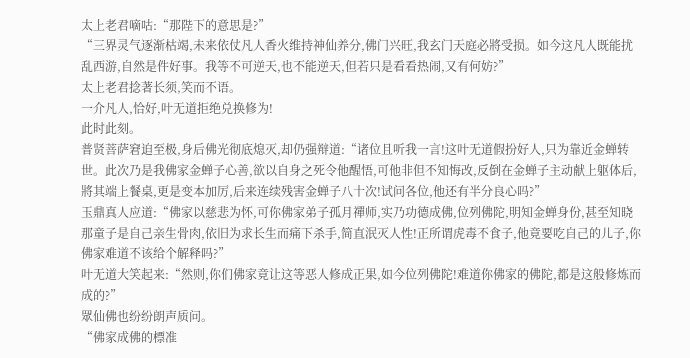太上老君嘀咕:“那陛下的意思是?”
“三界灵气逐渐枯竭,未来依仗凡人香火维持神仙养分,佛门兴旺,我玄门天庭必將受损。如今这凡人既能扰乱西游,自然是件好事。我等不可逆天,也不能逆天,但若只是看看热闹,又有何妨?”
太上老君捻著长须,笑而不语。
一介凡人,恰好,叶无道拒绝兑换修为!
此时此刻。
普贤菩萨窘迫至极,身后佛光彻底熄灭,却仍强辩道:“诸位且听我一言!这叶无道假扮好人,只为靠近金蝉转世。此次乃是我佛家金蝉子心善,欲以自身之死令他醒悟,可他非但不知悔改,反倒在金蝉子主动献上躯体后,將其端上餐桌,更是变本加厉,后来连续残害金蝉子八十次!试问各位,他还有半分良心吗?”
玉鼎真人应道:“佛家以慈悲为怀,可你佛家弟子孤月禪师,实乃功德成佛,位列佛陀,明知金蝉身份,甚至知晓那童子是自己亲生骨肉,依旧为求长生而痛下杀手,简直泯灭人性!正所谓虎毒不食子,他竟要吃自己的儿子,你佛家难道不该给个解释吗?”
叶无道大笑起来:“然则,你们佛家竟让这等恶人修成正果,如今位列佛陀!难道你佛家的佛陀,都是这般修炼而成的?”
眾仙佛也纷纷朗声质问。
“佛家成佛的標准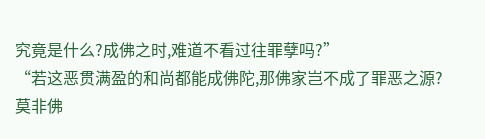究竟是什么?成佛之时,难道不看过往罪孽吗?”
“若这恶贯满盈的和尚都能成佛陀,那佛家岂不成了罪恶之源?莫非佛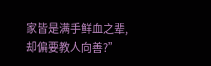家皆是满手鲜血之辈,却偏要教人向善?”